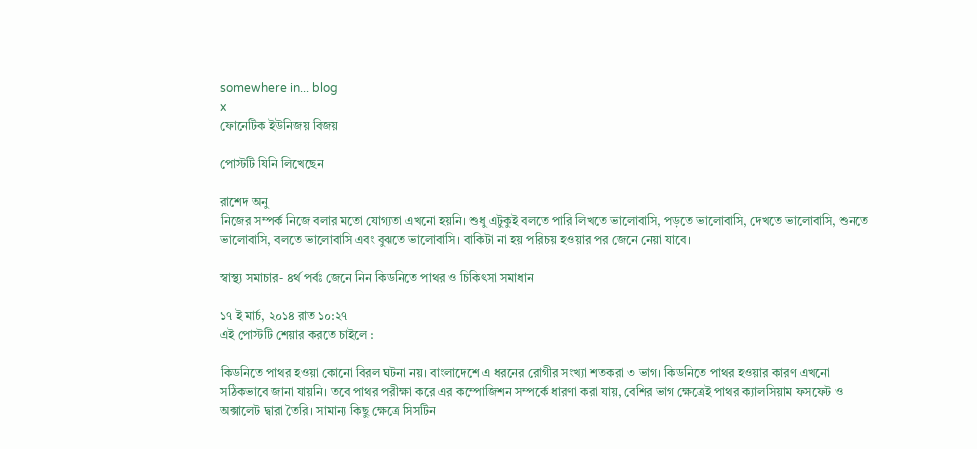somewhere in... blog
x
ফোনেটিক ইউনিজয় বিজয়

পোস্টটি যিনি লিখেছেন

রাশেদ অনু
নিজের সম্পর্ক নিজে বলার মতো যোগ্যতা এখনো হয়নি। শুধু এটুকুই বলতে পারি লিখতে ভালোবাসি, পড়তে ভালোবাসি, দেখতে ভালোবাসি, শুনতে ভালোবাসি, বলতে ভালোবাসি এবং বুঝতে ভালোবাসি। বাকিটা না হয় পরিচয় হওয়ার পর জেনে নেয়া যাবে।

স্বাস্থ্য সমাচার- ৪র্থ পর্বঃ জেনে নিন কিডনিতে পাথর ও চিকিৎসা সমাধান

১৭ ই মার্চ, ২০১৪ রাত ১০:২৭
এই পোস্টটি শেয়ার করতে চাইলে :

কিডনিতে পাথর হওয়া কোনো বিরল ঘটনা নয়। বাংলাদেশে এ ধরনের রোগীর সংখ্যা শতকরা ৩ ভাগ। কিডনিতে পাথর হওয়ার কারণ এখনো সঠিকভাবে জানা যায়নি। তবে পাথর পরীক্ষা করে এর কম্পোজিশন সম্পর্কে ধারণা করা যায়, বেশির ভাগ ক্ষেত্রেই পাথর ক্যালসিয়াম ফসফেট ও অক্সালেট দ্বারা তৈরি। সামান্য কিছু ক্ষেত্রে সিসটিন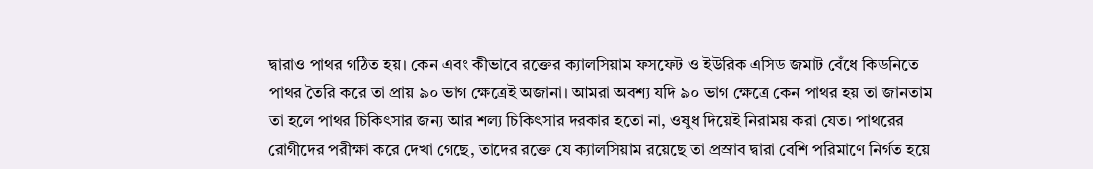দ্বারাও পাথর গঠিত হয়। কেন এবং কীভাবে রক্তের ক্যালসিয়াম ফসফেট ও ইউরিক এসিড জমাট বেঁধে কিডনিতে পাথর তৈরি করে তা প্রায় ৯০ ভাগ ক্ষেত্রেই অজানা। আমরা অবশ্য যদি ৯০ ভাগ ক্ষেত্রে কেন পাথর হয় তা জানতাম তা হলে পাথর চিকিৎসার জন্য আর শল্য চিকিৎসার দরকার হতো না, ওষুধ দিয়েই নিরাময় করা যেত। পাথরের রোগীদের পরীক্ষা করে দেখা গেছে, তাদের রক্তে যে ক্যালসিয়াম রয়েছে তা প্রস্রাব দ্বারা বেশি পরিমাণে নির্গত হয়ে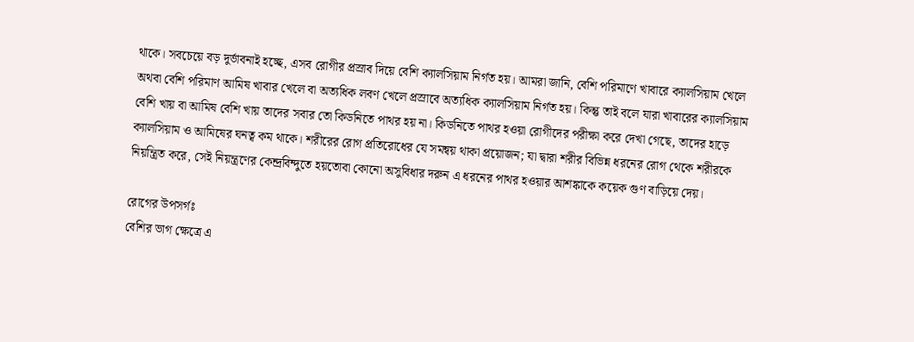থাকে। সবচেয়ে বড় দুর্ভাবনাই হচ্ছে, এসব রোগীর প্রস্রাব দিয়ে বেশি ক্যালসিয়াম নির্গত হয়। আমরা জানি, বেশি পরিমাণে খাবারে ক্যালসিয়াম খেলে অথবা বেশি পরিমাণ আমিষ খাবার খেলে বা অত্যধিক লবণ খেলে প্রস্রাবে অত্যধিক ক্যালসিয়াম নির্গত হয়। কিন্তু তাই বলে যারা খাবারের ক্যালসিয়াম বেশি খায় বা আমিষ বেশি খায় তাদের সবার তো কিডনিতে পাথর হয় না। কিডনিতে পাথর হওয়া রোগীদের পরীক্ষা করে দেখা গেছে, তাদের হাড়ে ক্যালসিয়াম ও আমিষের ঘনত্ব কম থাকে। শরীরের রোগ প্রতিরোধের যে সমন্বয় থাকা প্রয়োজন; যা দ্বারা শরীর বিভিন্ন ধরনের রোগ থেকে শরীরকে নিয়ন্ত্রিত করে, সেই নিয়ন্ত্রণের কেন্দ্রবিন্দুতে হয়তোবা কোনো অসুবিধার দরুন এ ধরনের পাথর হওয়ার আশঙ্কাকে কয়েক গুণ বাড়িয়ে দেয়।

রোগের উপসর্গঃ
বেশির ভাগ ক্ষেত্রে এ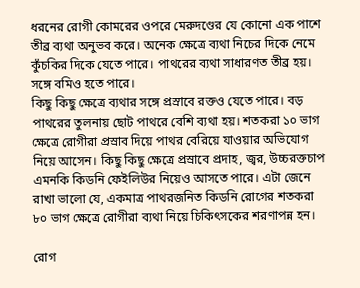ধরনের রোগী কোমরের ওপরে মেরুদণ্ডের যে কোনো এক পাশে তীব্র ব্যথা অনুভব করে। অনেক ক্ষেত্রে ব্যথা নিচের দিকে নেমে কুঁচকির দিকে যেতে পারে। পাথরের ব্যথা সাধারণত তীব্র হয়। সঙ্গে বমিও হতে পারে।
কিছু কিছু ক্ষেত্রে ব্যথার সঙ্গে প্রস্রাবে রক্তও যেতে পারে। বড় পাথরের তুলনায় ছোট পাথরে বেশি ব্যথা হয়। শতকরা ১০ ভাগ ক্ষেত্রে রোগীরা প্রস্রাব দিয়ে পাথর বেরিয়ে যাওয়ার অভিযোগ নিয়ে আসেন। কিছু কিছু ক্ষেত্রে প্রস্রাবে প্রদাহ, জ্বর, উচ্চরক্তচাপ এমনকি কিডনি ফেইলিউর নিয়েও আসতে পারে। এটা জেনে রাখা ভালো যে, একমাত্র পাথরজনিত কিডনি রোগের শতকরা ৮০ ভাগ ক্ষেত্রে রোগীরা ব্যথা নিয়ে চিকিৎসকের শরণাপন্ন হন।

রোগ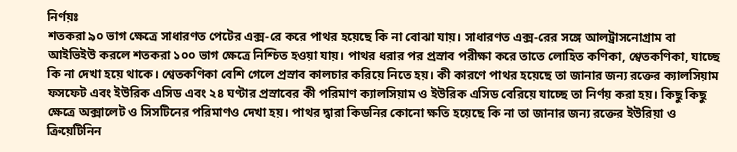নির্ণয়ঃ
শতকরা ৯০ ভাগ ক্ষেত্রে সাধারণত পেটের এক্স-রে করে পাথর হয়েছে কি না বোঝা যায়। সাধারণত এক্স-রের সঙ্গে আলট্রাসনোগ্রাম বা আইভিইউ করলে শতকরা ১০০ ভাগ ক্ষেত্রে নিশ্চিত হওয়া যায়। পাথর ধরার পর প্রস্রাব পরীক্ষা করে তাতে লোহিত কণিকা, শ্বেতকণিকা, যাচ্ছে কি না দেখা হয়ে থাকে। শ্বেতকণিকা বেশি গেলে প্রস্রাব কালচার করিয়ে নিতে হয়। কী কারণে পাথর হয়েছে তা জানার জন্য রক্তের ক্যালসিয়াম ফসফেট এবং ইউরিক এসিড এবং ২৪ ঘণ্টার প্রস্রাবের কী পরিমাণ ক্যালসিয়াম ও ইউরিক এসিড বেরিয়ে যাচ্ছে তা নির্ণয় করা হয়। কিছু কিছু ক্ষেত্রে অক্সালেট ও সিসটিনের পরিমাণও দেখা হয়। পাথর দ্বারা কিডনির কোনো ক্ষতি হয়েছে কি না তা জানার জন্য রক্তের ইউরিয়া ও ক্রিয়েটিনিন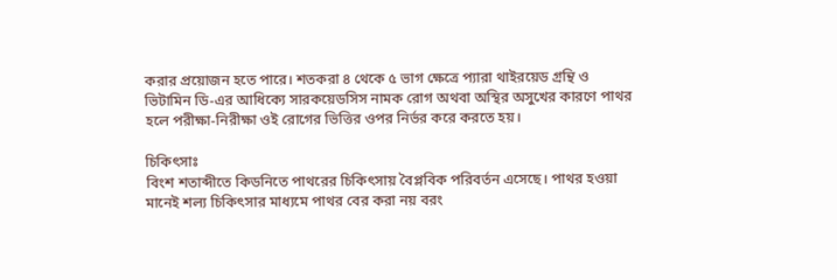করার প্রয়োজন হতে পারে। শতকরা ৪ থেকে ৫ ভাগ ক্ষেত্রে প্যারা থাইরয়েড গ্রন্থি ও ভিটামিন ডি-এর আধিক্যে সারকয়েডসিস নামক রোগ অথবা অস্থির অসুখের কারণে পাথর হলে পরীক্ষা-নিরীক্ষা ওই রোগের ভিত্তির ওপর নির্ভর করে করতে হয়।

চিকিৎসাঃ
বিংশ শতাব্দীতে কিডনিতে পাথরের চিকিৎসায় বৈপ্লবিক পরিবর্তন এসেছে। পাথর হওয়া মানেই শল্য চিকিৎসার মাধ্যমে পাথর বের করা নয় বরং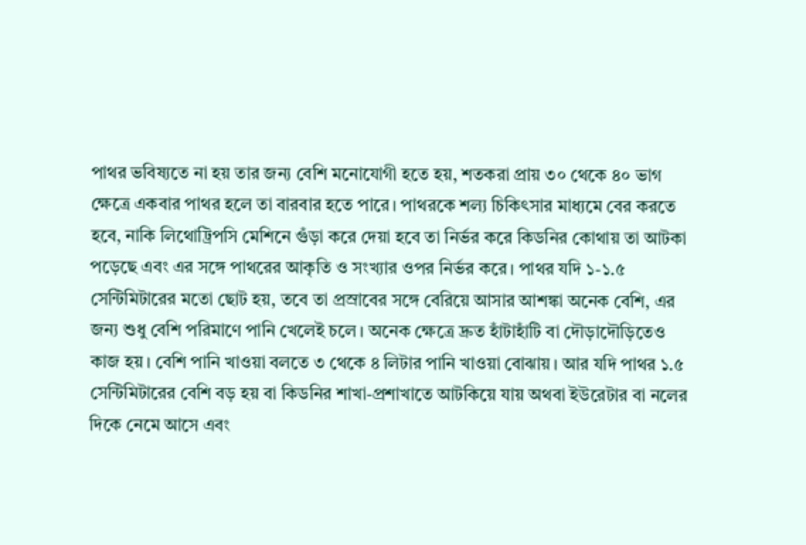পাথর ভবিষ্যতে না হয় তার জন্য বেশি মনোযোগী হতে হয়, শতকরা প্রায় ৩০ থেকে ৪০ ভাগ ক্ষেত্রে একবার পাথর হলে তা বারবার হতে পারে। পাথরকে শল্য চিকিৎসার মাধ্যমে বের করতে হবে, নাকি লিথোট্রিপসি মেশিনে গুঁড়া করে দেয়া হবে তা নির্ভর করে কিডনির কোথায় তা আটকা পড়েছে এবং এর সঙ্গে পাথরের আকৃতি ও সংখ্যার ওপর নির্ভর করে। পাথর যদি ১-১.৫ সেন্টিমিটারের মতো ছোট হয়, তবে তা প্রস্রাবের সঙ্গে বেরিয়ে আসার আশঙ্কা অনেক বেশি, এর জন্য শুধু বেশি পরিমাণে পানি খেলেই চলে। অনেক ক্ষেত্রে দ্রুত হাঁটাহাঁটি বা দৌড়াদৌড়িতেও কাজ হয়। বেশি পানি খাওয়া বলতে ৩ থেকে ৪ লিটার পানি খাওয়া বোঝায়। আর যদি পাথর ১.৫ সেন্টিমিটারের বেশি বড় হয় বা কিডনির শাখা-প্রশাখাতে আটকিয়ে যায় অথবা ইউরেটার বা নলের দিকে নেমে আসে এবং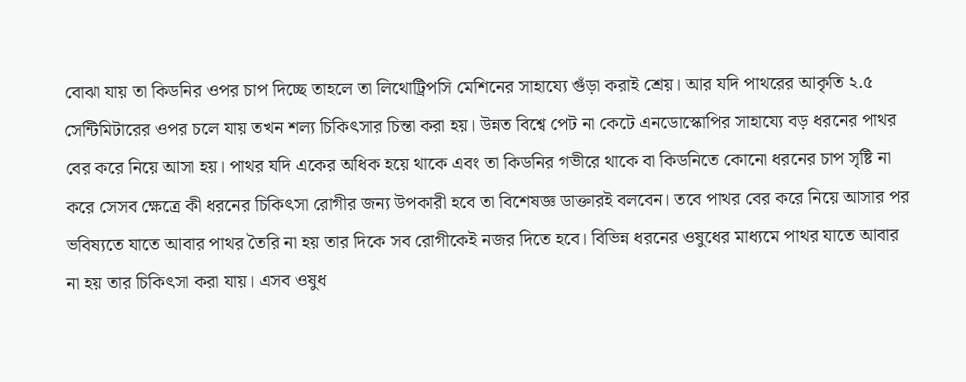বোঝা যায় তা কিডনির ওপর চাপ দিচ্ছে তাহলে তা লিথোট্রিপসি মেশিনের সাহায্যে গুঁড়া করাই শ্রেয়। আর যদি পাথরের আকৃতি ২.৫ সেন্টিমিটারের ওপর চলে যায় তখন শল্য চিকিৎসার চিন্তা করা হয়। উন্নত বিশ্বে পেট না কেটে এনডোস্কোপির সাহায্যে বড় ধরনের পাথর বের করে নিয়ে আসা হয়। পাথর যদি একের অধিক হয়ে থাকে এবং তা কিডনির গভীরে থাকে বা কিডনিতে কোনো ধরনের চাপ সৃষ্টি না করে সেসব ক্ষেত্রে কী ধরনের চিকিৎসা রোগীর জন্য উপকারী হবে তা বিশেষজ্ঞ ডাক্তারই বলবেন। তবে পাথর বের করে নিয়ে আসার পর ভবিষ্যতে যাতে আবার পাথর তৈরি না হয় তার দিকে সব রোগীকেই নজর দিতে হবে। বিভিন্ন ধরনের ওষুধের মাধ্যমে পাথর যাতে আবার না হয় তার চিকিৎসা করা যায়। এসব ওষুধ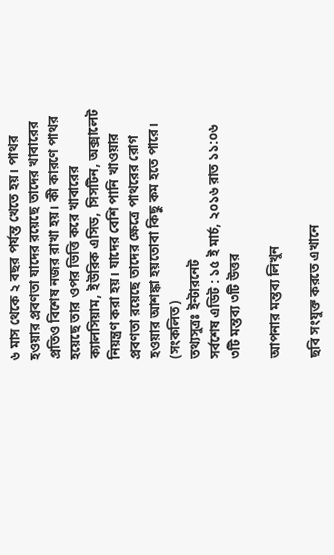৬ মাস থেকে ২ বছর পর্যন্ত খেতে হয়। পাথর হওয়ার প্রবণতা যাদের রয়েছে তাদের খাবারের প্রতিও বিশেষ নজর রাখা হয়। কী কারণে পাথর হয়েছে তার ওপর ভিত্তি করে খাবারের ক্যালসিয়াম, ইউরিক এসিড, সিসটিন, অক্সালেট নিয়ন্ত্রণ করা হয়। যাদের বেশি পানি খাওয়ার প্রবণতা রয়েছে তাদের ক্ষেত্রে পাথরের রোগ হওয়ার আশঙ্কা হয়তোবা কিছু কম হতে পারে।
(সংকলিত)
তথ্যসুত্রঃ ইন্টারনেট
সর্বশেষ এডিট : ১৫ ই মার্চ, ২০১৬ রাত ১১:০৬
৩টি মন্তব্য ৩টি উত্তর

আপনার মন্তব্য লিখুন

ছবি সংযুক্ত করতে এখানে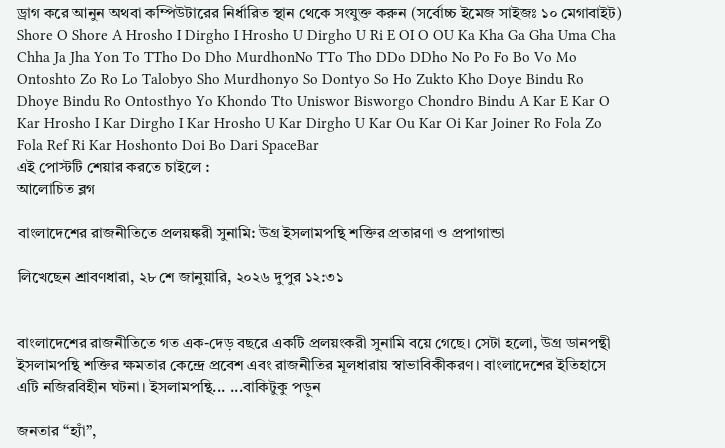ড্রাগ করে আনুন অথবা কম্পিউটারের নির্ধারিত স্থান থেকে সংযুক্ত করুন (সর্বোচ্চ ইমেজ সাইজঃ ১০ মেগাবাইট)
Shore O Shore A Hrosho I Dirgho I Hrosho U Dirgho U Ri E OI O OU Ka Kha Ga Gha Uma Cha Chha Ja Jha Yon To TTho Do Dho MurdhonNo TTo Tho DDo DDho No Po Fo Bo Vo Mo Ontoshto Zo Ro Lo Talobyo Sho Murdhonyo So Dontyo So Ho Zukto Kho Doye Bindu Ro Dhoye Bindu Ro Ontosthyo Yo Khondo Tto Uniswor Bisworgo Chondro Bindu A Kar E Kar O Kar Hrosho I Kar Dirgho I Kar Hrosho U Kar Dirgho U Kar Ou Kar Oi Kar Joiner Ro Fola Zo Fola Ref Ri Kar Hoshonto Doi Bo Dari SpaceBar
এই পোস্টটি শেয়ার করতে চাইলে :
আলোচিত ব্লগ

বাংলাদেশের রাজনীতিতে প্রলয়ঙ্করী সুনামি: উগ্র ইসলামপন্থি শক্তির প্রতারণা ও প্রপাগান্ডা

লিখেছেন শ্রাবণধারা, ২৮ শে জানুয়ারি, ২০২৬ দুপুর ১২:৩১


বাংলাদেশের রাজনীতিতে গত এক-দেড় বছরে একটি প্রলয়ংকরী সুনামি বয়ে গেছে। সেটা হলো, উগ্র ডানপন্থী ইসলামপন্থি শক্তির ক্ষমতার কেন্দ্রে প্রবেশ এবং রাজনীতির মূলধারায় স্বাভাবিকীকরণ। বাংলাদেশের ইতিহাসে এটি নজিরবিহীন ঘটনা। ইসলামপন্থি... ...বাকিটুকু পড়ুন

জনতার “হ্যাঁ”,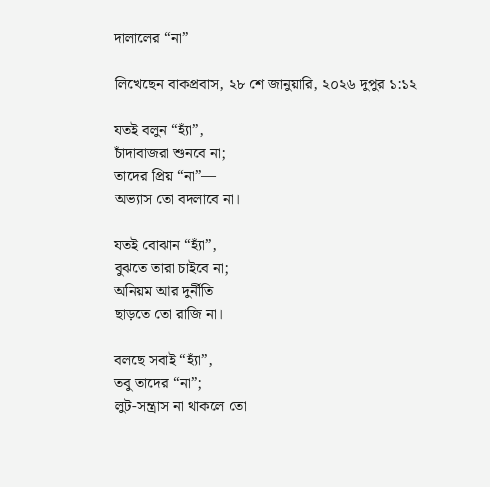দালালের “না”

লিখেছেন বাকপ্রবাস, ২৮ শে জানুয়ারি, ২০২৬ দুপুর ১:১২

যতই বলুন “হ্যাঁ”,
চাঁদাবাজরা শুনবে না;
তাদের প্রিয় “না”—
অভ্যাস তো বদলাবে না।

যতই বোঝান “হ্যাঁ”,
বুঝতে তারা চাইবে না;
অনিয়ম আর দুর্নীতি
ছাড়তে তো রাজি না।

বলছে সবাই “হ্যাঁ”,
তবু তাদের “না”;
লুট-সন্ত্রাস না থাকলে তো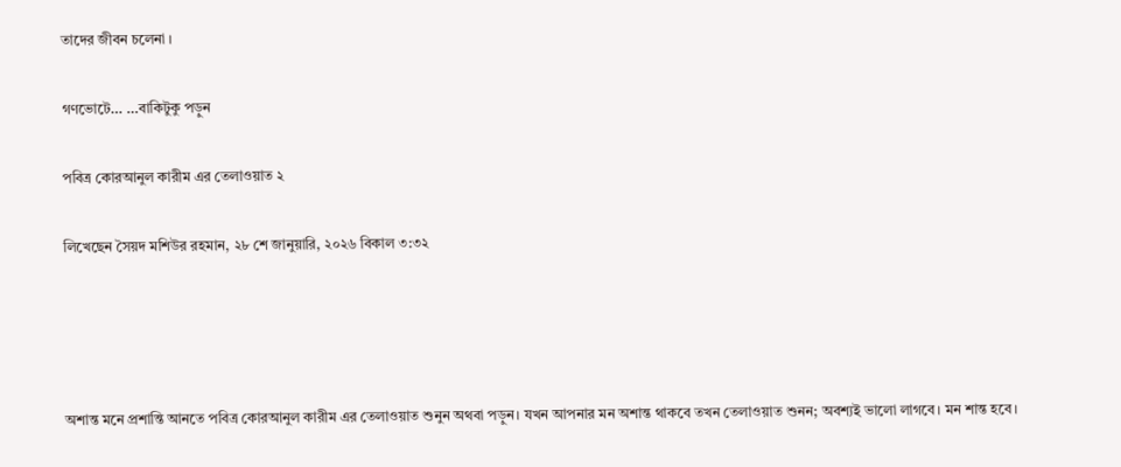তাদের জীবন চলেনা ।

গণভোটে... ...বাকিটুকু পড়ুন

পবিত্র কোরআনুল কারীম এর তেলাওয়াত ২

লিখেছেন সৈয়দ মশিউর রহমান, ২৮ শে জানুয়ারি, ২০২৬ বিকাল ৩:৩২




অশান্ত মনে প্রশান্তি আনতে পবিত্র কোরআনুল কারীম এর তেলাওয়াত শুনুন অথবা পড়ুন। যখন আপনার মন অশান্ত থাকবে তখন তেলাওয়াত শুনন; অবশ্যই ভালো লাগবে। মন শান্ত হবে।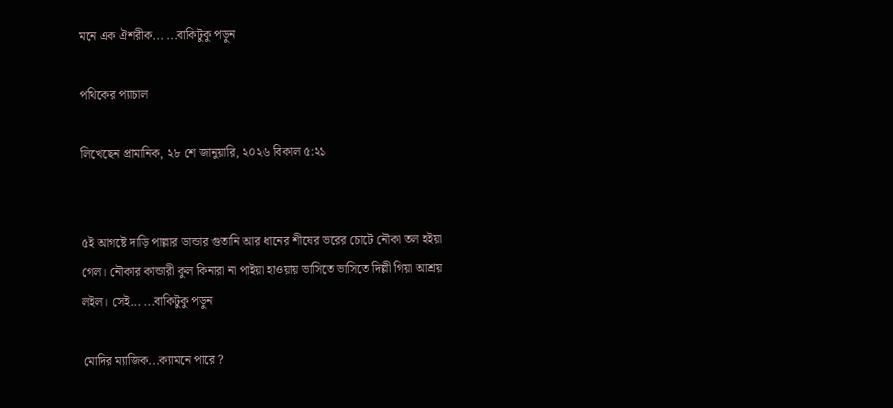মনে এক ঐশরীক... ...বাকিটুকু পড়ুন

পথিকের প্যাচাল

লিখেছেন প্রামানিক, ২৮ শে জানুয়ারি, ২০২৬ বিকাল ৫:২১


৫ই আগষ্টে দাড়ি পাল্লার ডান্ডার গুতানি আর ধানের শীষের ভরের চোটে নৌকা তল হইয়া গেল। নৌকার কান্ডারী কুল কিনারা না পাইয়া হাওয়ায় ভাসিতে ভাসিতে দিল্লী গিয়া আশ্রয় লইল। সেই... ...বাকিটুকু পড়ুন

মোদির ম্যাজিক...ক্যামনে পারে ?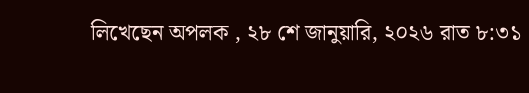লিখেছেন অপলক , ২৮ শে জানুয়ারি, ২০২৬ রাত ৮:৩১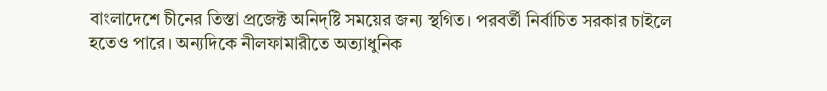বাংলাদেশে চীনের তিস্তা প্রজেক্ট অনিদ্ষ্টি সময়ের জন্য স্থগিত। পরবর্তী নির্বাচিত সরকার চাইলে হতেও পারে। অন্যদিকে নীলফামারীতে অত্যাধুনিক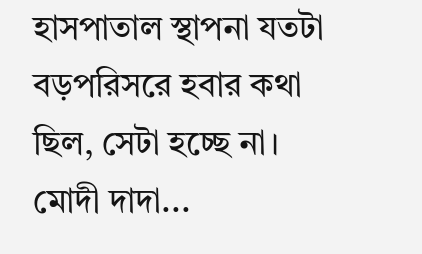হাসপাতাল স্থাপনা যতটা বড়পরিসরে হবার কথা ছিল, সেটা হচ্ছে না। মোদী দাদা...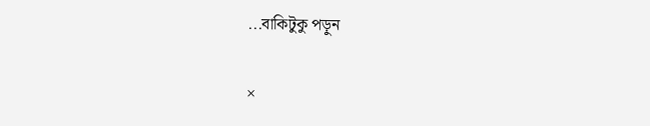...বাকিটুকু পড়ুন

×